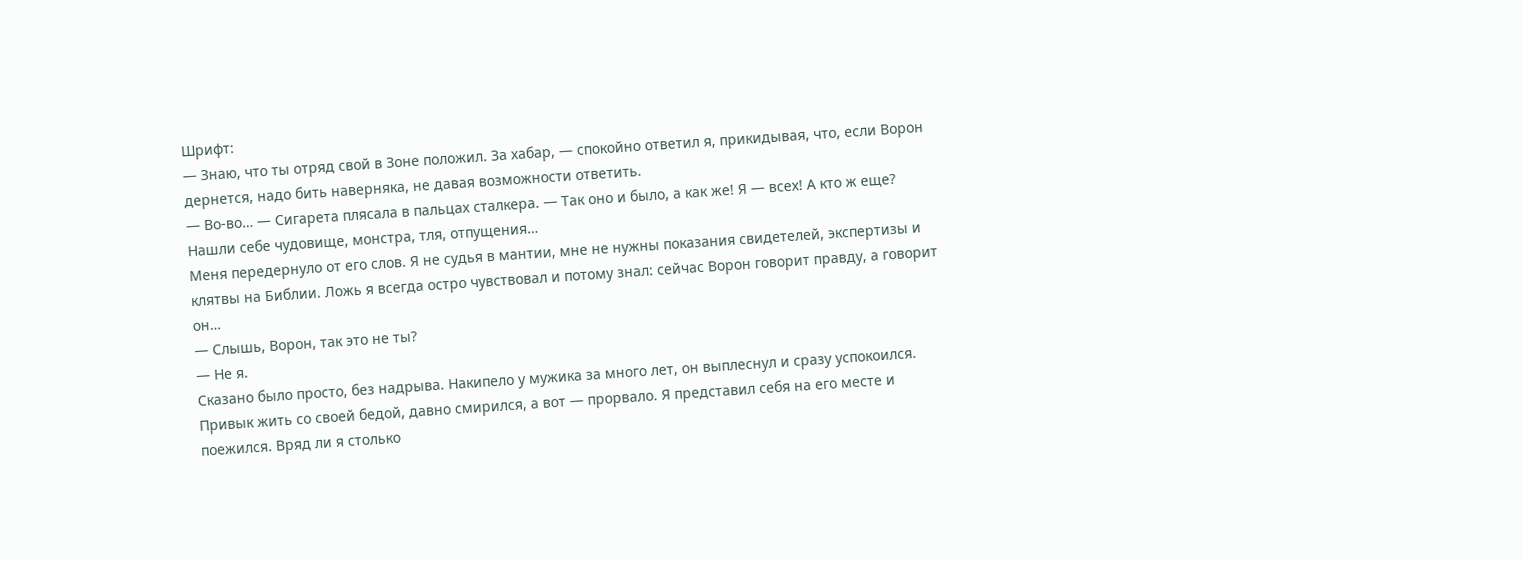Шрифт:
— Знаю, что ты отряд свой в Зоне положил. За хабар, — спокойно ответил я, прикидывая, что, если Ворон дернется, надо бить наверняка, не давая возможности ответить.
— Во-во… — Сигарета плясала в пальцах сталкера. — Так оно и было, а как же! Я — всех! А кто ж еще? Нашли себе чудовище, монстра, тля, отпущения…
Меня передернуло от его слов. Я не судья в мантии, мне не нужны показания свидетелей, экспертизы и клятвы на Библии. Ложь я всегда остро чувствовал и потому знал: сейчас Ворон говорит правду, а говорит он…
— Слышь, Ворон, так это не ты?
— Не я.
Сказано было просто, без надрыва. Накипело у мужика за много лет, он выплеснул и сразу успокоился. Привык жить со своей бедой, давно смирился, а вот — прорвало. Я представил себя на его месте и поежился. Вряд ли я столько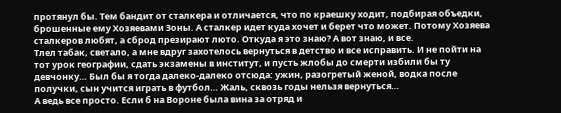протянул бы. Тем бандит от сталкера и отличается, что по краешку ходит, подбирая объедки, брошенные ему Хозяевами Зоны. А сталкер идет куда хочет и берет что может. Потому Хозяева сталкеров любят, а сброд презирают люто. Откуда я это знаю? А вот знаю, и все.
Тлел табак, светало, а мне вдруг захотелось вернуться в детство и все исправить. И не пойти на тот урок географии, сдать экзамены в институт, и пусть жлобы до смерти избили бы ту девчонку… Был бы я тогда далеко-далеко отсюда: ужин, разогретый женой, водка после получки, сын учится играть в футбол… Жаль, сквозь годы нельзя вернуться…
А ведь все просто. Если б на Вороне была вина за отряд и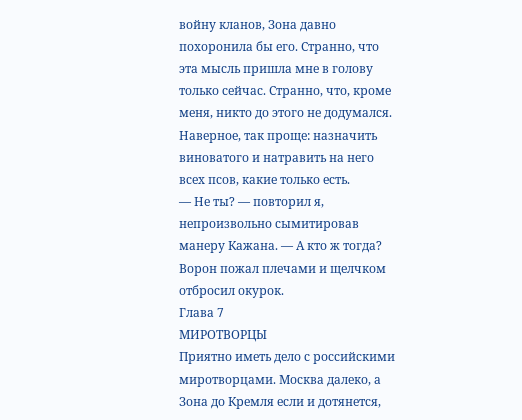войну кланов, Зона давно похоронила бы его. Странно, что эта мысль пришла мне в голову только сейчас. Странно, что, кроме меня, никто до этого не додумался. Наверное, так проще: назначить виноватого и натравить на него всех псов, какие только есть.
— Не ты? — повторил я, непроизвольно сымитировав манеру Кажана. — А кто ж тогда?
Ворон пожал плечами и щелчком отбросил окурок.
Глава 7
МИРОТВОРЦЫ
Приятно иметь дело с российскими миротворцами. Москва далеко, а Зона до Кремля если и дотянется,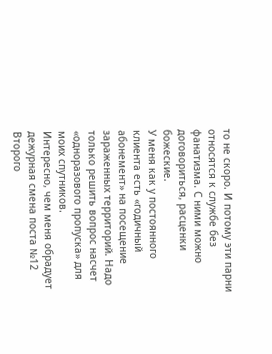то не скоро. И потому эти парни относятся к службе без фанатизма. С ними можно договориться, расценки божеские.
У меня как у постоянного клиента есть «годичный абонемент» на посещение зараженных территорий. Надо только решить вопрос насчет «одноразового пропуска» для моих спутников.
Интересно, чем меня обрадует дежурная смена поста №12 Второго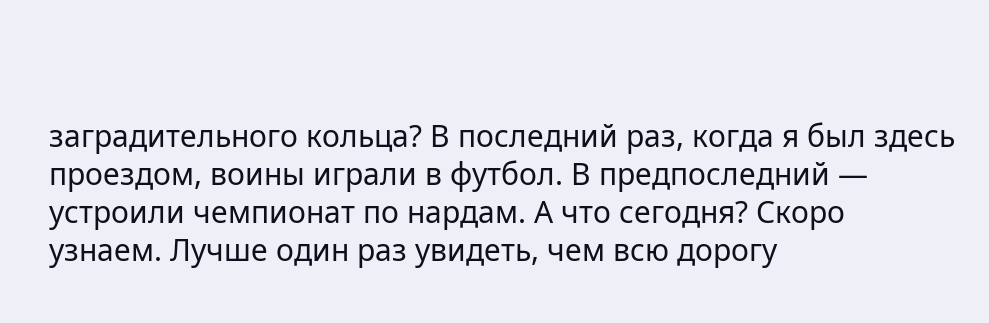заградительного кольца? В последний раз, когда я был здесь проездом, воины играли в футбол. В предпоследний — устроили чемпионат по нардам. А что сегодня? Скоро узнаем. Лучше один раз увидеть, чем всю дорогу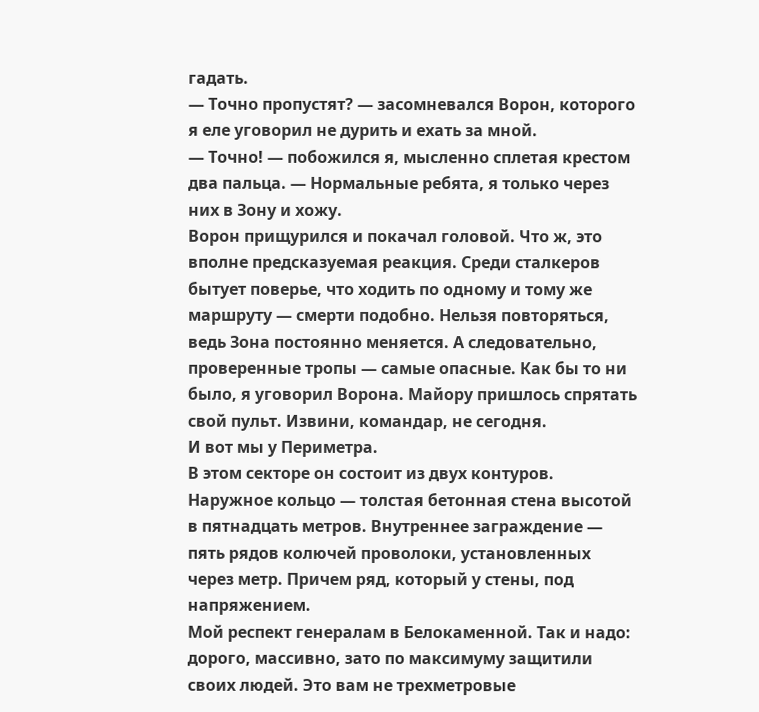гадать.
— Точно пропустят? — засомневался Ворон, которого я еле уговорил не дурить и ехать за мной.
— Точно! — побожился я, мысленно сплетая крестом два пальца. — Нормальные ребята, я только через них в Зону и хожу.
Ворон прищурился и покачал головой. Что ж, это вполне предсказуемая реакция. Среди сталкеров бытует поверье, что ходить по одному и тому же маршруту — смерти подобно. Нельзя повторяться, ведь Зона постоянно меняется. А следовательно, проверенные тропы — самые опасные. Как бы то ни было, я уговорил Ворона. Майору пришлось спрятать свой пульт. Извини, командар, не сегодня.
И вот мы у Периметра.
В этом секторе он состоит из двух контуров. Наружное кольцо — толстая бетонная стена высотой в пятнадцать метров. Внутреннее заграждение — пять рядов колючей проволоки, установленных через метр. Причем ряд, который у стены, под напряжением.
Мой респект генералам в Белокаменной. Так и надо: дорого, массивно, зато по максимуму защитили своих людей. Это вам не трехметровые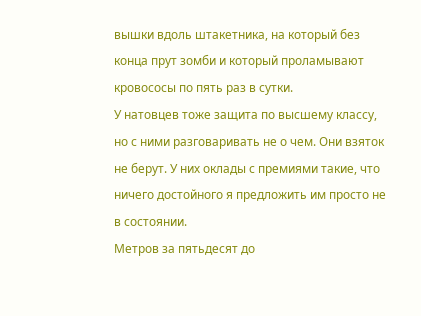вышки вдоль штакетника, на который без конца прут зомби и который проламывают кровососы по пять раз в сутки.
У натовцев тоже защита по высшему классу, но с ними разговаривать не о чем. Они взяток не берут. У них оклады с премиями такие, что ничего достойного я предложить им просто не в состоянии.
Метров за пятьдесят до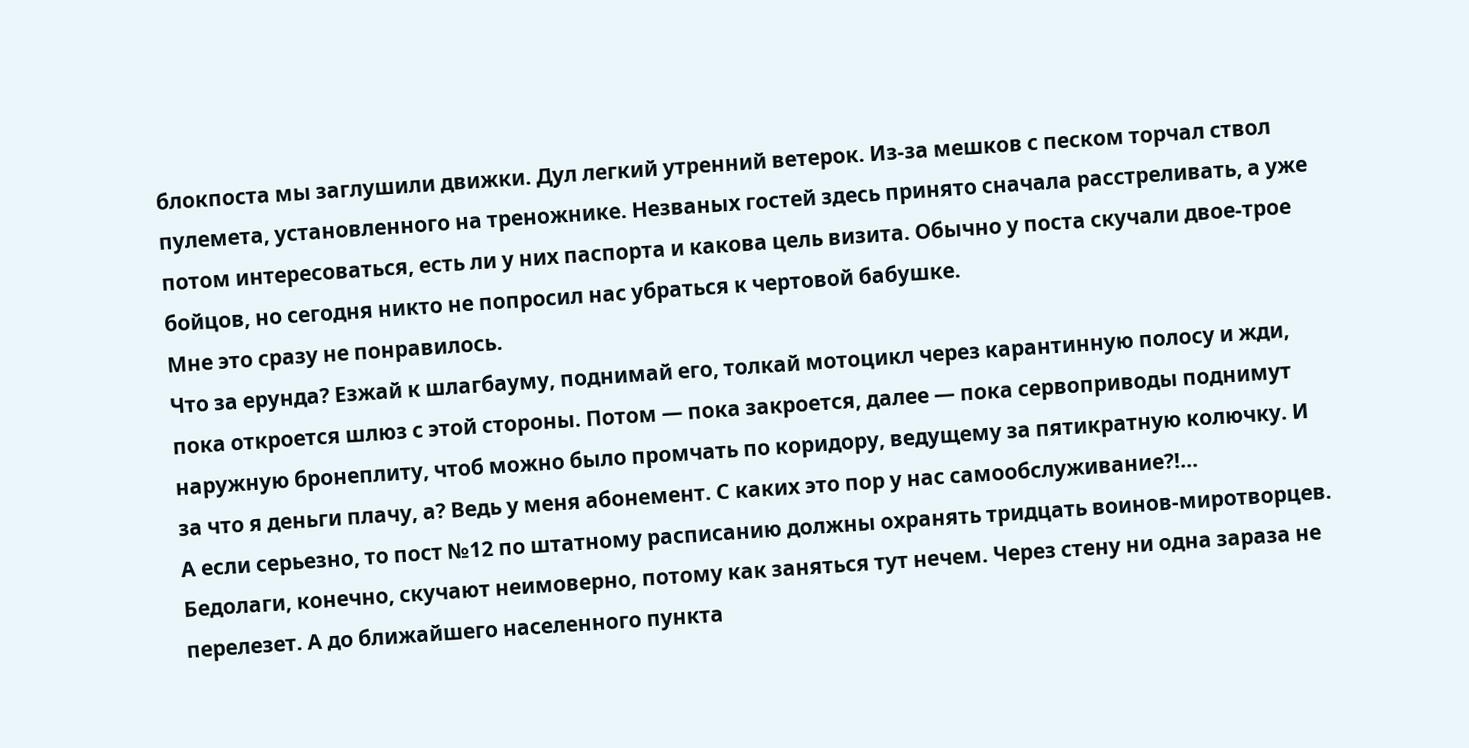блокпоста мы заглушили движки. Дул легкий утренний ветерок. Из-за мешков с песком торчал ствол пулемета, установленного на треножнике. Незваных гостей здесь принято сначала расстреливать, а уже потом интересоваться, есть ли у них паспорта и какова цель визита. Обычно у поста скучали двое-трое бойцов, но сегодня никто не попросил нас убраться к чертовой бабушке.
Мне это сразу не понравилось.
Что за ерунда? Езжай к шлагбауму, поднимай его, толкай мотоцикл через карантинную полосу и жди, пока откроется шлюз с этой стороны. Потом — пока закроется, далее — пока сервоприводы поднимут наружную бронеплиту, чтоб можно было промчать по коридору, ведущему за пятикратную колючку. И за что я деньги плачу, а? Ведь у меня абонемент. С каких это пор у нас самообслуживание?!…
А если серьезно, то пост №12 по штатному расписанию должны охранять тридцать воинов-миротворцев. Бедолаги, конечно, скучают неимоверно, потому как заняться тут нечем. Через стену ни одна зараза не перелезет. А до ближайшего населенного пункта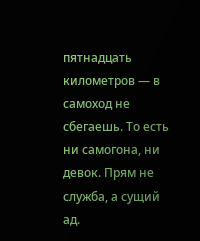пятнадцать километров — в самоход не сбегаешь. То есть ни самогона, ни девок. Прям не служба, а сущий ад.